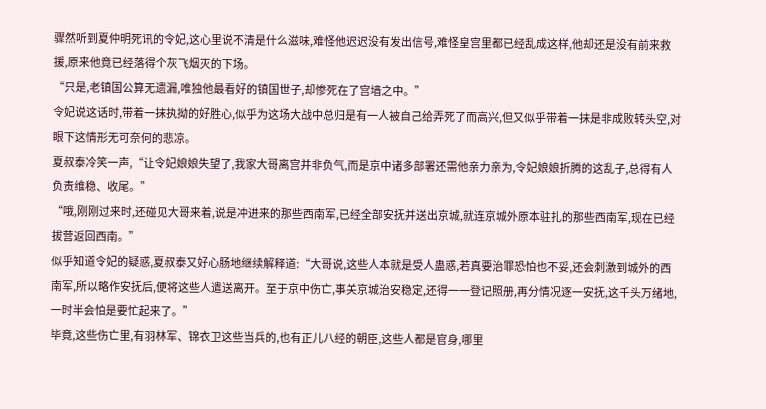骤然听到夏仲明死讯的令妃,这心里说不清是什么滋味,难怪他迟迟没有发出信号,难怪皇宫里都已经乱成这样,他却还是没有前来救援,原来他竟已经落得个灰飞烟灭的下场。
“只是,老镇国公算无遗漏,唯独他最看好的镇国世子,却惨死在了宫墙之中。”
令妃说这话时,带着一抹执拗的好胜心,似乎为这场大战中总归是有一人被自己给弄死了而高兴,但又似乎带着一抹是非成败转头空,对眼下这情形无可奈何的悲凉。
夏叔泰冷笑一声,“让令妃娘娘失望了,我家大哥离宫并非负气,而是京中诸多部署还需他亲力亲为,令妃娘娘折腾的这乱子,总得有人负责维稳、收尾。”
“哦,刚刚过来时,还碰见大哥来着,说是冲进来的那些西南军,已经全部安抚并送出京城,就连京城外原本驻扎的那些西南军,现在已经拔营返回西南。”
似乎知道令妃的疑惑,夏叔泰又好心肠地继续解释道:“大哥说,这些人本就是受人蛊惑,若真要治罪恐怕也不妥,还会刺激到城外的西南军,所以略作安抚后,便将这些人遣送离开。至于京中伤亡,事关京城治安稳定,还得一一登记照册,再分情况逐一安抚,这千头万绪地,一时半会怕是要忙起来了。”
毕竟,这些伤亡里,有羽林军、锦衣卫这些当兵的,也有正儿八经的朝臣,这些人都是官身,哪里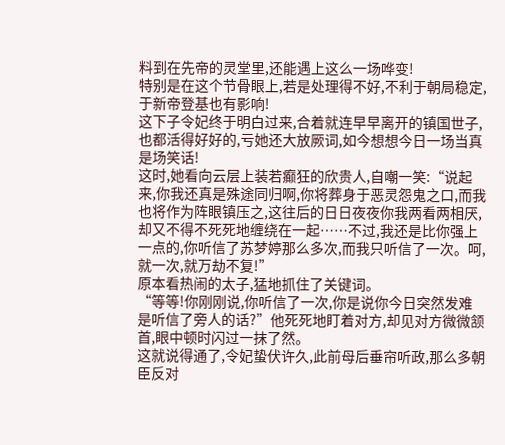料到在先帝的灵堂里,还能遇上这么一场哗变!
特别是在这个节骨眼上,若是处理得不好,不利于朝局稳定,于新帝登基也有影响!
这下子令妃终于明白过来,合着就连早早离开的镇国世子,也都活得好好的,亏她还大放厥词,如今想想今日一场当真是场笑话!
这时,她看向云层上装若癫狂的欣贵人,自嘲一笑:“说起来,你我还真是殊途同归啊,你将葬身于恶灵怨鬼之口,而我也将作为阵眼镇压之,这往后的日日夜夜你我两看两相厌,却又不得不死死地缠绕在一起……不过,我还是比你强上一点的,你听信了苏梦婷那么多次,而我只听信了一次。呵,就一次,就万劫不复!”
原本看热闹的太子,猛地抓住了关键词。
“等等!你刚刚说,你听信了一次,你是说你今日突然发难是听信了旁人的话?”他死死地盯着对方,却见对方微微颔首,眼中顿时闪过一抹了然。
这就说得通了,令妃蛰伏许久,此前母后垂帘听政,那么多朝臣反对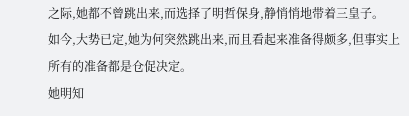之际,她都不曾跳出来,而选择了明哲保身,静悄悄地带着三皇子。
如今,大势已定,她为何突然跳出来,而且看起来准备得颇多,但事实上所有的准备都是仓促决定。
她明知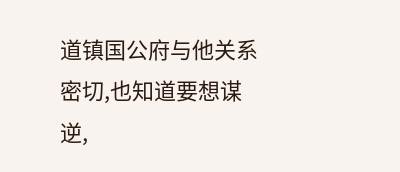道镇国公府与他关系密切,也知道要想谋逆,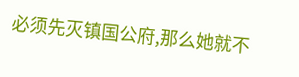必须先灭镇国公府,那么她就不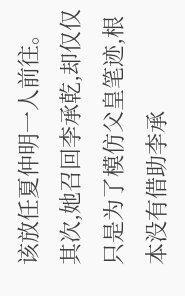该放任夏仲明一人前往。
其次,她召回李承乾,却仅仅只是为了模仿父皇笔迹,根本没有借助李承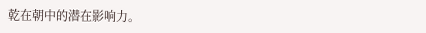乾在朝中的潜在影响力。